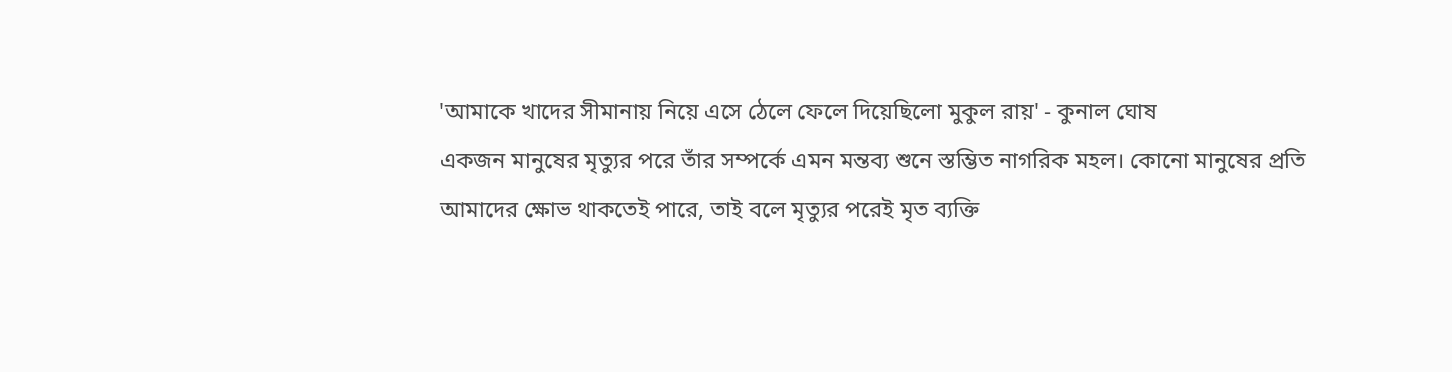'আমাকে খাদের সীমানায় নিয়ে এসে ঠেলে ফেলে দিয়েছিলো মুকুল রায়' - কুনাল ঘোষ
একজন মানুষের মৃত্যুর পরে তাঁর সম্পর্কে এমন মন্তব্য শুনে স্তম্ভিত নাগরিক মহল। কোনো মানুষের প্রতি আমাদের ক্ষোভ থাকতেই পারে, তাই বলে মৃত্যুর পরেই মৃত ব্যক্তি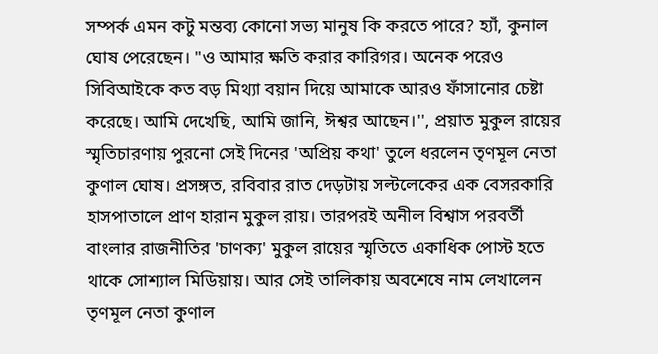সম্পর্ক এমন কটু মন্তব্য কোনো সভ্য মানুষ কি করতে পারে? হ্যাঁ, কুনাল ঘোষ পেরেছেন। "ও আমার ক্ষতি করার কারিগর। অনেক পরেও সিবিআইকে কত বড় মিথ্যা বয়ান দিয়ে আমাকে আরও ফাঁসানোর চেষ্টা করেছে। আমি দেখেছি, আমি জানি, ঈশ্বর আছেন।'', প্রয়াত মুকুল রায়ের স্মৃতিচারণায় পুরনো সেই দিনের 'অপ্রিয় কথা' তুলে ধরলেন তৃণমূল নেতা কুণাল ঘোষ। প্রসঙ্গত, রবিবার রাত দেড়টায় সল্টলেকের এক বেসরকারি হাসপাতালে প্রাণ হারান মুকুল রায়। তারপরই অনীল বিশ্বাস পরবর্তী বাংলার রাজনীতির 'চাণক্য' মুকুল রায়ের স্মৃতিতে একাধিক পোস্ট হতে থাকে সোশ্যাল মিডিয়ায়। আর সেই তালিকায় অবশেষে নাম লেখালেন তৃণমূল নেতা কুণাল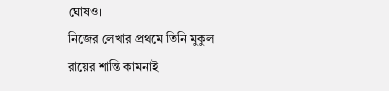ঘোষও।
নিজের লেখার প্রথমে তিনি মুকুল রায়ের শান্তি কামনাই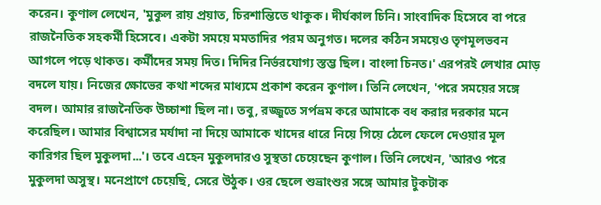করেন। কুণাল লেখেন, 'মুকুল রায় প্রয়াত, চিরশান্তিতে থাকুক। দীর্ঘকাল চিনি। সাংবাদিক হিসেবে বা পরে রাজনৈতিক সহকর্মী হিসেবে। একটা সময়ে মমতাদির পরম অনুগত। দলের কঠিন সময়েও তৃণমূলভবন আগলে পড়ে থাকত। কর্মীদের সময় দিত। দিদির নির্ভরযোগ্য স্তম্ভ ছিল। বাংলা চিনত।' এরপরই লেখার মোড় বদলে যায়। নিজের ক্ষোভের কথা শব্দের মাধ্যমে প্রকাশ করেন কুণাল। তিনি লেখেন, 'পরে সময়ের সঙ্গে বদল। আমার রাজনৈতিক উচ্চাশা ছিল না। তবু, রজ্জুতে সর্পভ্রম করে আমাকে বধ করার দরকার মনে করেছিল। আমার বিশ্বাসের মর্যাদা না দিয়ে আমাকে খাদের ধারে নিয়ে গিয়ে ঠেলে ফেলে দেওয়ার মূল কারিগর ছিল মুকুলদা...'। তবে এহেন মুকুলদারও সুস্থতা চেয়েছেন কুণাল। তিনি লেখেন, 'আরও পরে মুকুলদা অসুস্থ। মনেপ্রাণে চেয়েছি, সেরে উঠুক। ওর ছেলে শুভ্রাংশুর সঙ্গে আমার টুকটাক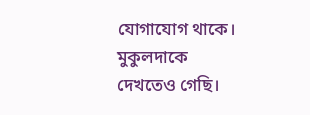যোগাযোগ থাকে। মুকুলদাকে দেখতেও গেছি।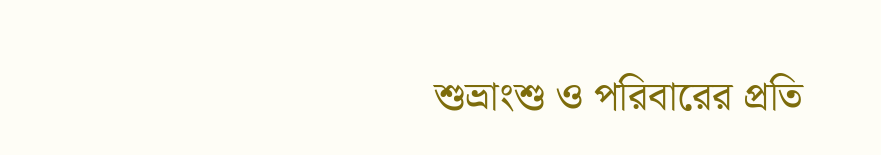শুভ্রাংশু ও পরিবারের প্রতি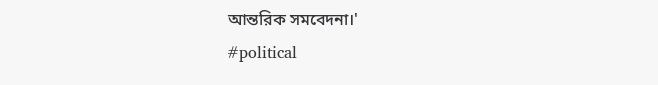আন্তরিক সমবেদনা।'
#political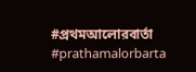#প্রথমআলোরবার্তা
#prathamalorbarta